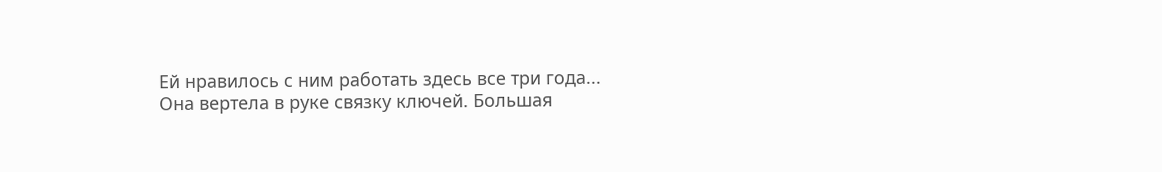Ей нравилось с ним работать здесь все три года...
Она вертела в руке связку ключей. Большая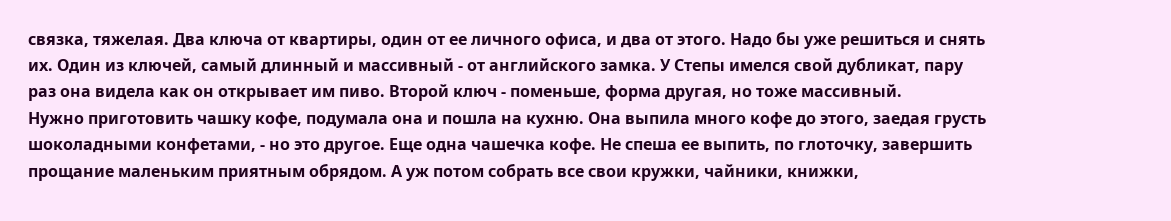связка, тяжелая. Два ключа от квартиры, один от ее личного офиса, и два от этого. Надо бы уже решиться и снять их. Один из ключей, самый длинный и массивный - от английского замка. У Степы имелся свой дубликат, пару раз она видела как он открывает им пиво. Второй ключ - поменьше, форма другая, но тоже массивный.
Нужно приготовить чашку кофе, подумала она и пошла на кухню. Она выпила много кофе до этого, заедая грусть шоколадными конфетами, - но это другое. Еще одна чашечка кофе. Не спеша ее выпить, по глоточку, завершить прощание маленьким приятным обрядом. А уж потом собрать все свои кружки, чайники, книжки,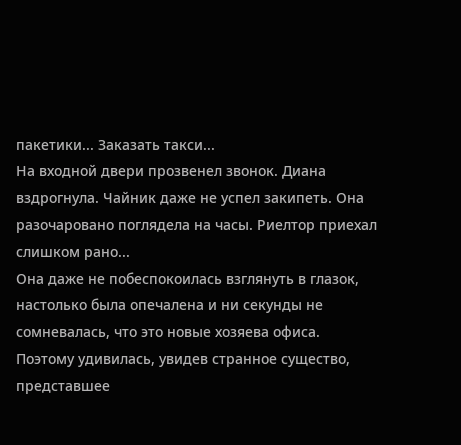пакетики... Заказать такси...
На входной двери прозвенел звонок. Диана вздрогнула. Чайник даже не успел закипеть. Она разочаровано поглядела на часы. Риелтор приехал слишком рано...
Она даже не побеспокоилась взглянуть в глазок, настолько была опечалена и ни секунды не сомневалась, что это новые хозяева офиса.
Поэтому удивилась, увидев странное существо, представшее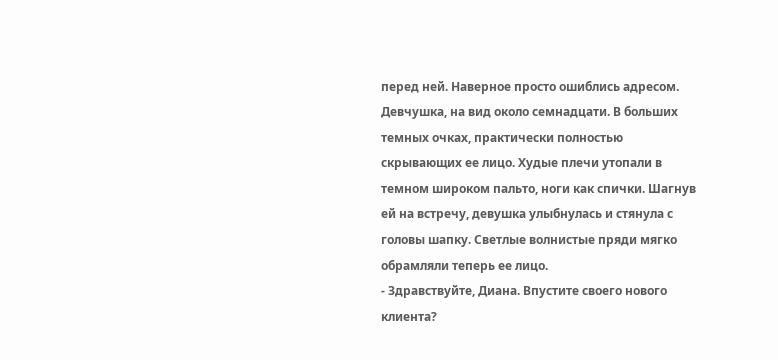перед ней. Наверное просто ошиблись адресом. Девчушка, на вид около семнадцати. В больших темных очках, практически полностью скрывающих ее лицо. Худые плечи утопали в темном широком пальто, ноги как спички. Шагнув ей на встречу, девушка улыбнулась и стянула с головы шапку. Светлые волнистые пряди мягко обрамляли теперь ее лицо.
- Здравствуйте, Диана. Впустите своего нового клиента?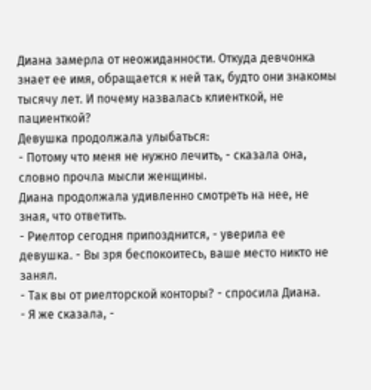Диана замерла от неожиданности. Откуда девчонка знает ее имя, обращается к ней так, будто они знакомы тысячу лет. И почему назвалась клиенткой, не пациенткой?
Девушка продолжала улыбаться:
- Потому что меня не нужно лечить, - сказала она, словно прочла мысли женщины.
Диана продолжала удивленно смотреть на нее, не зная, что ответить.
- Риелтор сегодня припозднится, - уверила ее девушка. - Вы зря беспокоитесь, ваше место никто не занял.
- Так вы от риелторской конторы? - спросила Диана.
- Я же сказала, -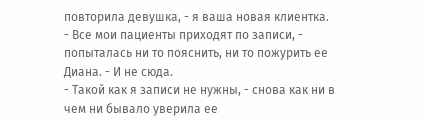повторила девушка, - я ваша новая клиентка.
- Все мои пациенты приходят по записи, - попыталась ни то пояснить, ни то пожурить ее Диана. - И не сюда.
- Такой как я записи не нужны, - снова как ни в чем ни бывало уверила ее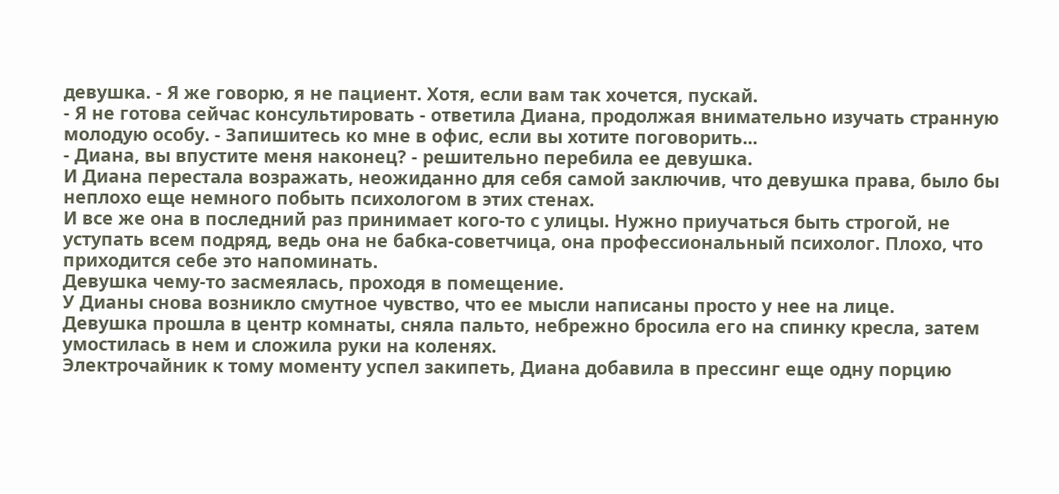девушка. - Я же говорю, я не пациент. Хотя, если вам так хочется, пускай.
- Я не готова сейчас консультировать - ответила Диана, продолжая внимательно изучать странную молодую особу. - Запишитесь ко мне в офис, если вы хотите поговорить...
- Диана, вы впустите меня наконец? - решительно перебила ее девушка.
И Диана перестала возражать, неожиданно для себя самой заключив, что девушка права, было бы неплохо еще немного побыть психологом в этих стенах.
И все же она в последний раз принимает кого-то с улицы. Нужно приучаться быть строгой, не уступать всем подряд, ведь она не бабка-советчица, она профессиональный психолог. Плохо, что приходится себе это напоминать.
Девушка чему-то засмеялась, проходя в помещение.
У Дианы снова возникло смутное чувство, что ее мысли написаны просто у нее на лице.
Девушка прошла в центр комнаты, сняла пальто, небрежно бросила его на спинку кресла, затем умостилась в нем и сложила руки на коленях.
Электрочайник к тому моменту успел закипеть, Диана добавила в прессинг еще одну порцию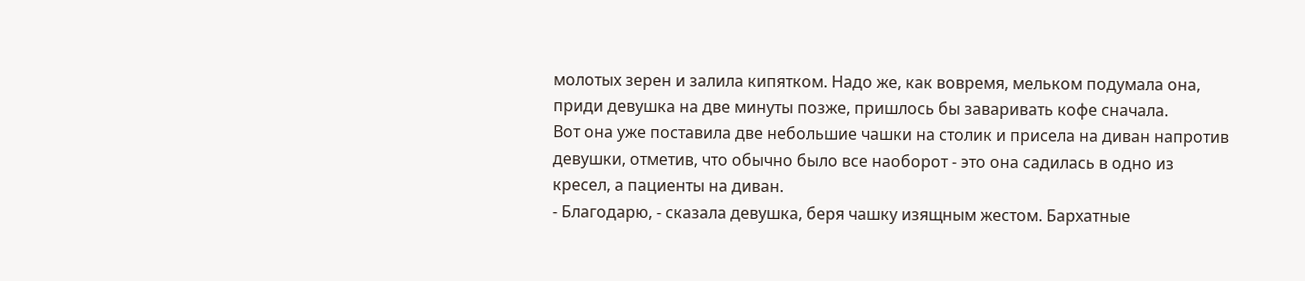молотых зерен и залила кипятком. Надо же, как вовремя, мельком подумала она, приди девушка на две минуты позже, пришлось бы заваривать кофе сначала.
Вот она уже поставила две небольшие чашки на столик и присела на диван напротив девушки, отметив, что обычно было все наоборот - это она садилась в одно из кресел, а пациенты на диван.
- Благодарю, - сказала девушка, беря чашку изящным жестом. Бархатные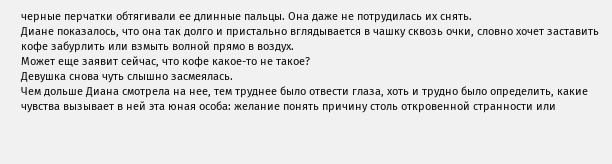черные перчатки обтягивали ее длинные пальцы. Она даже не потрудилась их снять.
Диане показалось, что она так долго и пристально вглядывается в чашку сквозь очки, словно хочет заставить кофе забурлить или взмыть волной прямо в воздух.
Может еще заявит сейчас, что кофе какое-то не такое?
Девушка снова чуть слышно засмеялась.
Чем дольше Диана смотрела на нее, тем труднее было отвести глаза, хоть и трудно было определить, какие чувства вызывает в ней эта юная особа: желание понять причину столь откровенной странности или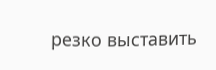резко выставить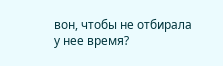вон, чтобы не отбирала у нее время?